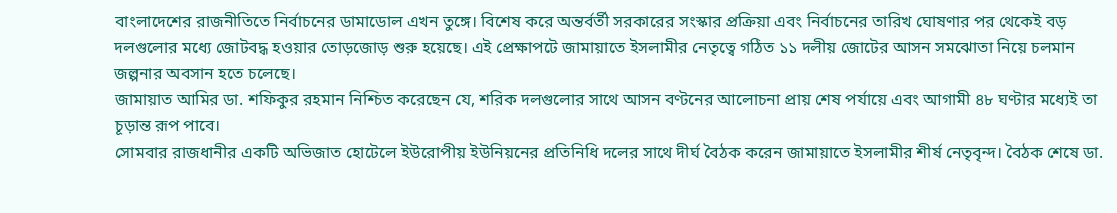বাংলাদেশের রাজনীতিতে নির্বাচনের ডামাডোল এখন তুঙ্গে। বিশেষ করে অন্তর্বর্তী সরকারের সংস্কার প্রক্রিয়া এবং নির্বাচনের তারিখ ঘোষণার পর থেকেই বড় দলগুলোর মধ্যে জোটবদ্ধ হওয়ার তোড়জোড় শুরু হয়েছে। এই প্রেক্ষাপটে জামায়াতে ইসলামীর নেতৃত্বে গঠিত ১১ দলীয় জোটের আসন সমঝোতা নিয়ে চলমান জল্পনার অবসান হতে চলেছে।
জামায়াত আমির ডা. শফিকুর রহমান নিশ্চিত করেছেন যে, শরিক দলগুলোর সাথে আসন বণ্টনের আলোচনা প্রায় শেষ পর্যায়ে এবং আগামী ৪৮ ঘণ্টার মধ্যেই তা চূড়ান্ত রূপ পাবে।
সোমবার রাজধানীর একটি অভিজাত হোটেলে ইউরোপীয় ইউনিয়নের প্রতিনিধি দলের সাথে দীর্ঘ বৈঠক করেন জামায়াতে ইসলামীর শীর্ষ নেতৃবৃন্দ। বৈঠক শেষে ডা.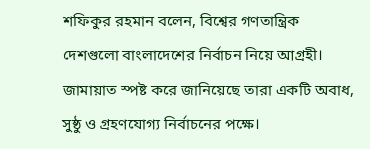শফিকুর রহমান বলেন, বিশ্বের গণতান্ত্রিক দেশগুলো বাংলাদেশের নির্বাচন নিয়ে আগ্রহী।
জামায়াত স্পষ্ট করে জানিয়েছে তারা একটি অবাধ, সুষ্ঠু ও গ্রহণযোগ্য নির্বাচনের পক্ষে।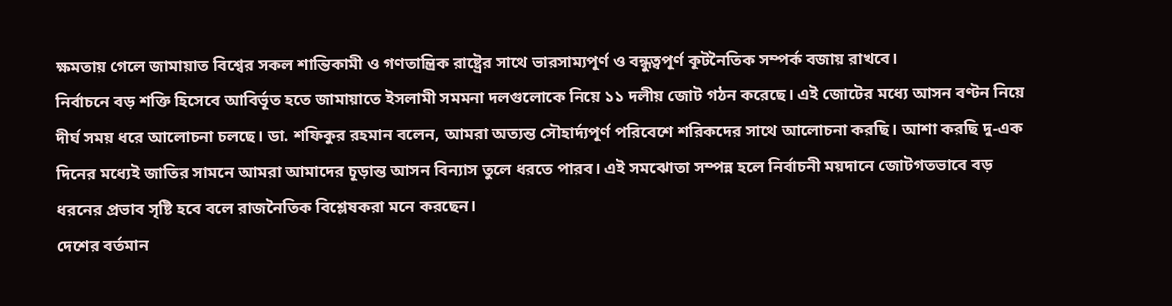ক্ষমতায় গেলে জামায়াত বিশ্বের সকল শান্তিকামী ও গণতান্ত্রিক রাষ্ট্রের সাথে ভারসাম্যপূর্ণ ও বন্ধুত্বপূর্ণ কূটনৈতিক সম্পর্ক বজায় রাখবে।
নির্বাচনে বড় শক্তি হিসেবে আবির্ভূত হতে জামায়াতে ইসলামী সমমনা দলগুলোকে নিয়ে ১১ দলীয় জোট গঠন করেছে। এই জোটের মধ্যে আসন বণ্টন নিয়ে দীর্ঘ সময় ধরে আলোচনা চলছে। ডা. শফিকুর রহমান বলেন, আমরা অত্যন্ত সৌহার্দ্যপূর্ণ পরিবেশে শরিকদের সাথে আলোচনা করছি। আশা করছি দু-এক দিনের মধ্যেই জাতির সামনে আমরা আমাদের চূড়ান্ত আসন বিন্যাস তুলে ধরতে পারব। এই সমঝোতা সম্পন্ন হলে নির্বাচনী ময়দানে জোটগতভাবে বড় ধরনের প্রভাব সৃষ্টি হবে বলে রাজনৈতিক বিশ্লেষকরা মনে করছেন।
দেশের বর্তমান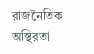রাজনৈতিক অস্থিরতা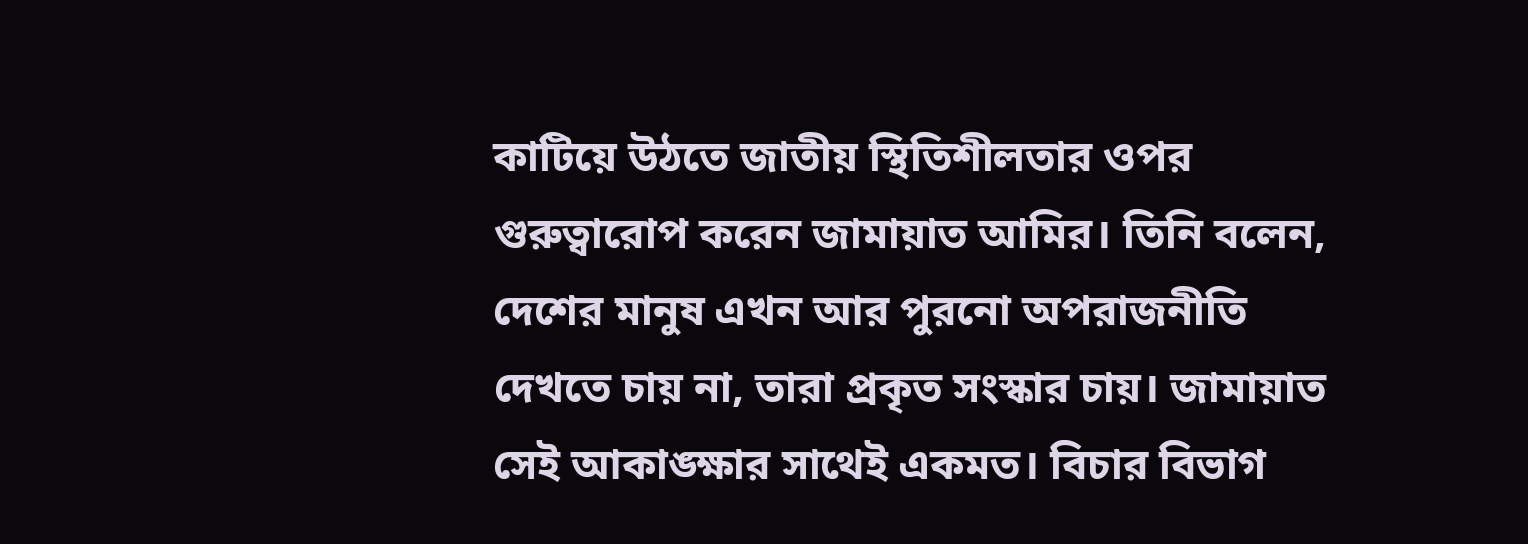কাটিয়ে উঠতে জাতীয় স্থিতিশীলতার ওপর গুরুত্বারোপ করেন জামায়াত আমির। তিনি বলেন, দেশের মানুষ এখন আর পুরনো অপরাজনীতি দেখতে চায় না, তারা প্রকৃত সংস্কার চায়। জামায়াত সেই আকাঙ্ক্ষার সাথেই একমত। বিচার বিভাগ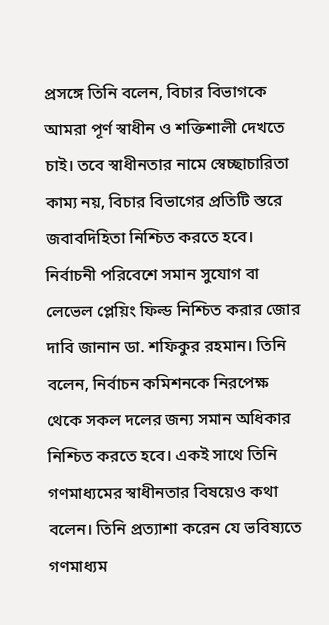প্রসঙ্গে তিনি বলেন, বিচার বিভাগকে আমরা পূর্ণ স্বাধীন ও শক্তিশালী দেখতে চাই। তবে স্বাধীনতার নামে স্বেচ্ছাচারিতা কাম্য নয়, বিচার বিভাগের প্রতিটি স্তরে জবাবদিহিতা নিশ্চিত করতে হবে।
নির্বাচনী পরিবেশে সমান সুযোগ বা লেভেল প্লেয়িং ফিল্ড নিশ্চিত করার জোর দাবি জানান ডা. শফিকুর রহমান। তিনি বলেন, নির্বাচন কমিশনকে নিরপেক্ষ থেকে সকল দলের জন্য সমান অধিকার নিশ্চিত করতে হবে। একই সাথে তিনি গণমাধ্যমের স্বাধীনতার বিষয়েও কথা বলেন। তিনি প্রত্যাশা করেন যে ভবিষ্যতে গণমাধ্যম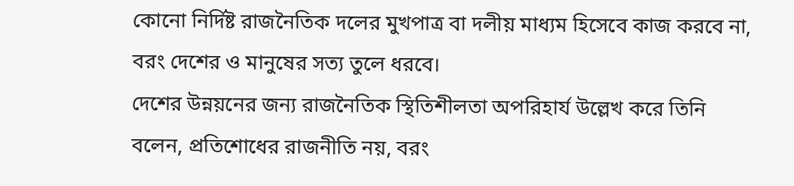কোনো নির্দিষ্ট রাজনৈতিক দলের মুখপাত্র বা দলীয় মাধ্যম হিসেবে কাজ করবে না, বরং দেশের ও মানুষের সত্য তুলে ধরবে।
দেশের উন্নয়নের জন্য রাজনৈতিক স্থিতিশীলতা অপরিহার্য উল্লেখ করে তিনি বলেন, প্রতিশোধের রাজনীতি নয়, বরং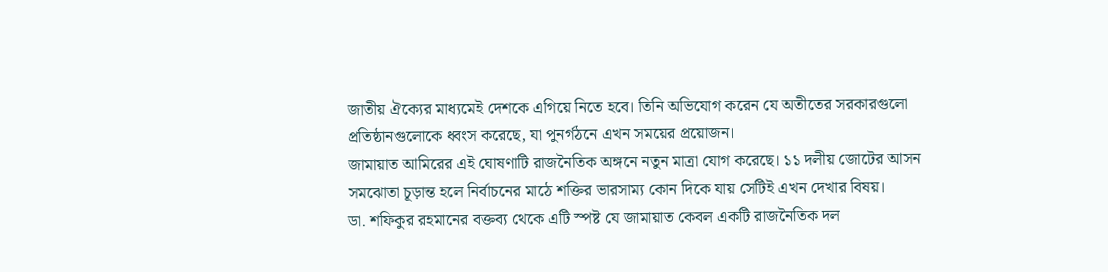জাতীয় ঐক্যের মাধ্যমেই দেশকে এগিয়ে নিতে হবে। তিনি অভিযোগ করেন যে অতীতের সরকারগুলো প্রতিষ্ঠানগুলোকে ধ্বংস করেছে, যা পুনর্গঠনে এখন সময়ের প্রয়োজন।
জামায়াত আমিরের এই ঘোষণাটি রাজনৈতিক অঙ্গনে নতুন মাত্রা যোগ করেছে। ১১ দলীয় জোটের আসন সমঝোতা চূড়ান্ত হলে নির্বাচনের মাঠে শক্তির ভারসাম্য কোন দিকে যায় সেটিই এখন দেখার বিষয়।
ডা. শফিকুর রহমানের বক্তব্য থেকে এটি স্পষ্ট যে জামায়াত কেবল একটি রাজনৈতিক দল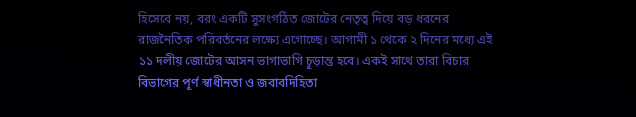হিসেবে নয়, বরং একটি সুসংগঠিত জোটের নেতৃত্ব দিয়ে বড় ধরনের রাজনৈতিক পরিবর্তনের লক্ষ্যে এগোচ্ছে। আগামী ১ থেকে ২ দিনের মধ্যে এই ১১ দলীয় জোটের আসন ভাগাভাগি চূড়ান্ত হবে। একই সাথে তারা বিচার বিভাগের পূর্ণ স্বাধীনতা ও জবাবদিহিতা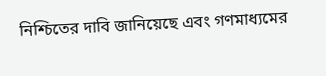নিশ্চিতের দাবি জানিয়েছে এবং গণমাধ্যমের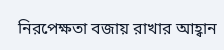নিরপেক্ষতা বজায় রাখার আহ্বান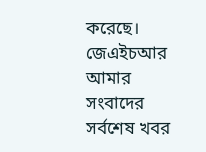করেছে।
জেএইচআর
আমার সংবাদের সর্বশেষ খবর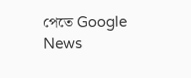পেতে Google News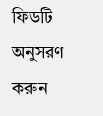ফিডটি অনুসরণ করুন